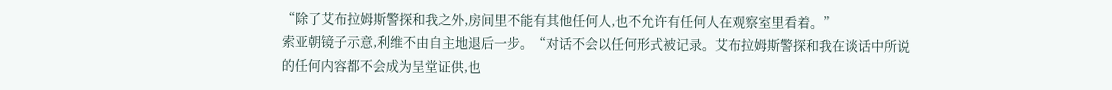“除了艾布拉姆斯警探和我之外,房间里不能有其他任何人,也不允许有任何人在观察室里看着。”
索亚朝镜子示意,利维不由自主地退后一步。“对话不会以任何形式被记录。艾布拉姆斯警探和我在谈话中所说的任何内容都不会成为呈堂证供,也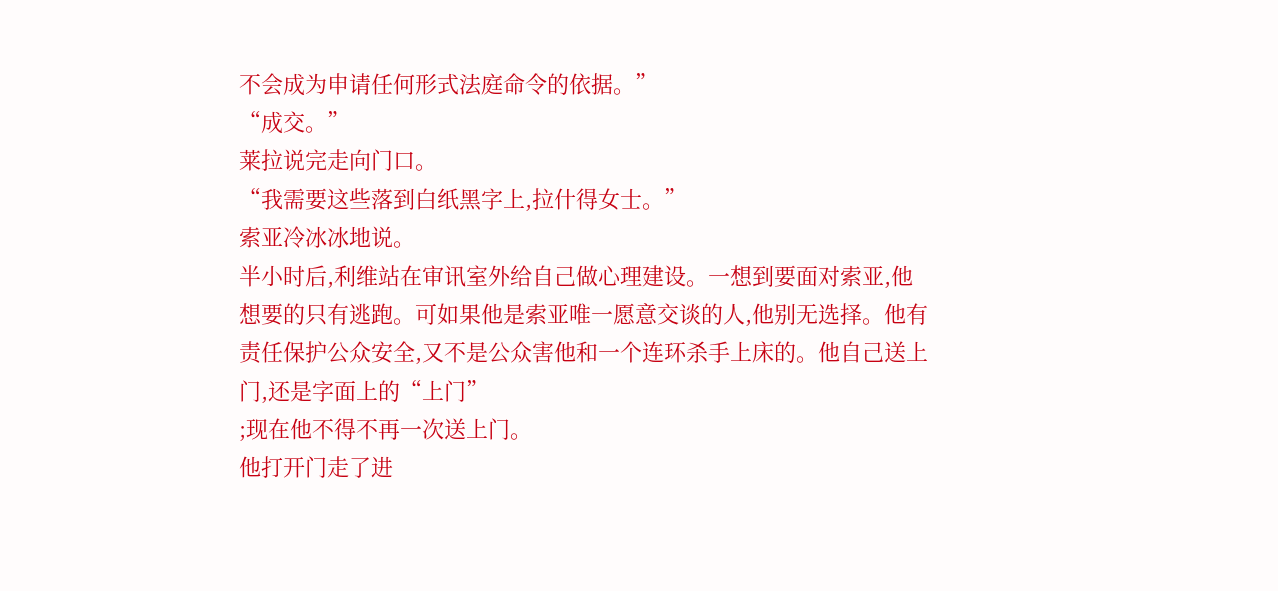不会成为申请任何形式法庭命令的依据。”
“成交。”
莱拉说完走向门口。
“我需要这些落到白纸黑字上,拉什得女士。”
索亚冷冰冰地说。
半小时后,利维站在审讯室外给自己做心理建设。一想到要面对索亚,他想要的只有逃跑。可如果他是索亚唯一愿意交谈的人,他别无选择。他有责任保护公众安全,又不是公众害他和一个连环杀手上床的。他自己送上门,还是字面上的“上门”
;现在他不得不再一次送上门。
他打开门走了进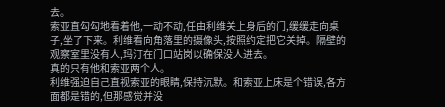去。
索亚直勾勾地看着他,一动不动,任由利维关上身后的门,缓缓走向桌子,坐了下来。利维看向角落里的摄像头,按照约定把它关掉。隔壁的观察室里没有人,玛汀在门口站岗以确保没人进去。
真的只有他和索亚两个人。
利维强迫自己直视索亚的眼睛,保持沉默。和索亚上床是个错误,各方面都是错的,但那感觉并没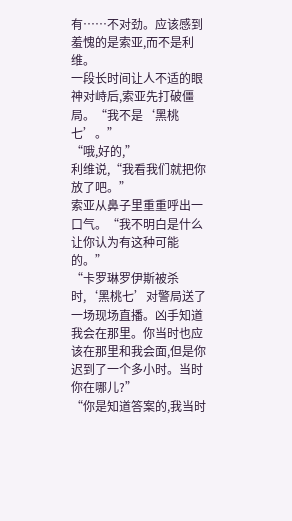有……不对劲。应该感到羞愧的是索亚,而不是利维。
一段长时间让人不适的眼神对峙后,索亚先打破僵局。“我不是‘黑桃七’。”
“哦,好的,”
利维说,“我看我们就把你放了吧。”
索亚从鼻子里重重呼出一口气。“我不明白是什么让你认为有这种可能的。”
“卡罗琳罗伊斯被杀时,‘黑桃七’对警局送了一场现场直播。凶手知道我会在那里。你当时也应该在那里和我会面,但是你迟到了一个多小时。当时你在哪儿?”
“你是知道答案的,我当时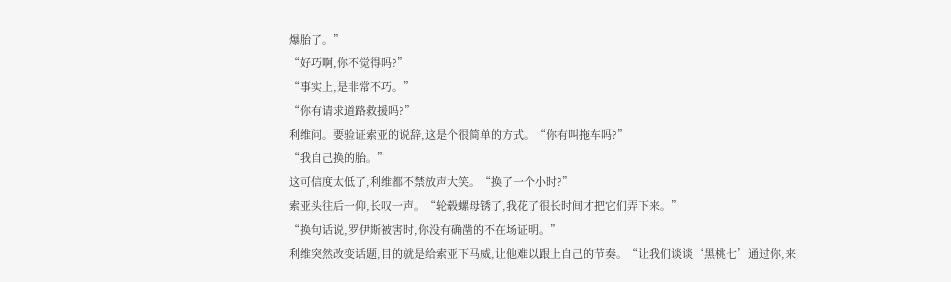爆胎了。”
“好巧啊,你不觉得吗?”
“事实上,是非常不巧。”
“你有请求道路救援吗?”
利维问。要验证索亚的说辞,这是个很简单的方式。“你有叫拖车吗?”
“我自己换的胎。”
这可信度太低了,利维都不禁放声大笑。“换了一个小时?”
索亚头往后一仰,长叹一声。“轮毂螺母锈了,我花了很长时间才把它们弄下来。”
“换句话说,罗伊斯被害时,你没有确凿的不在场证明。”
利维突然改变话题,目的就是给索亚下马威,让他难以跟上自己的节奏。“让我们谈谈‘黑桃七’通过你,来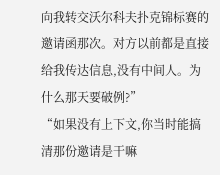向我转交沃尔科夫扑克锦标赛的邀请函那次。对方以前都是直接给我传达信息,没有中间人。为什么那天要破例?”
“如果没有上下文,你当时能搞清那份邀请是干嘛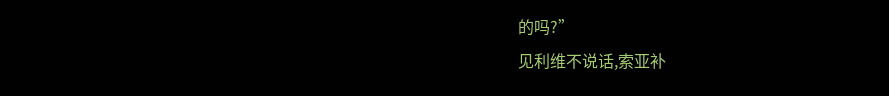的吗?”
见利维不说话,索亚补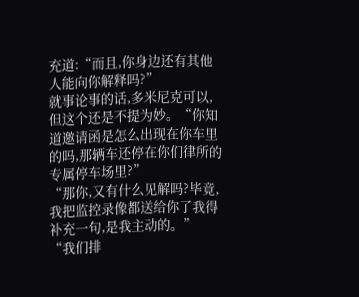充道:“而且,你身边还有其他人能向你解释吗?”
就事论事的话,多米尼克可以,但这个还是不提为妙。“你知道邀请函是怎么出现在你车里的吗,那辆车还停在你们律所的专属停车场里?”
“那你,又有什么见解吗?毕竟,我把监控录像都送给你了我得补充一句,是我主动的。”
“我们排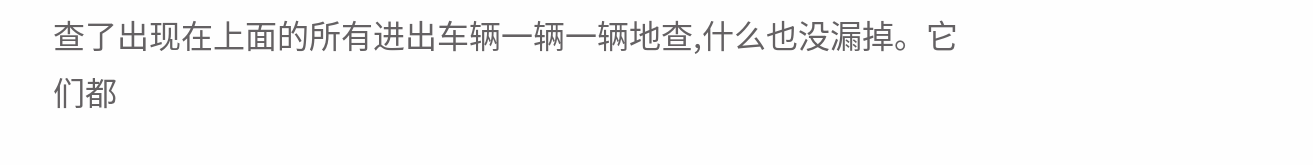查了出现在上面的所有进出车辆一辆一辆地查,什么也没漏掉。它们都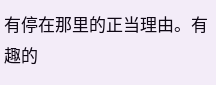有停在那里的正当理由。有趣的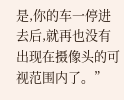是,你的车一停进去后,就再也没有出现在摄像头的可视范围内了。”